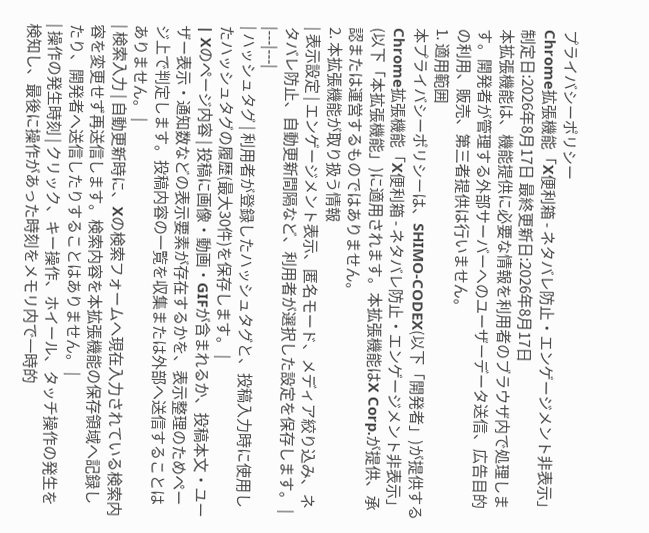プライバシーポリシー
Chrome拡張機能「X便利箱 - ネタバレ防止・エンゲージメント非表示」
制定日:2026年8月17日 最終更新日:2026年8月17日
本拡張機能は、機能提供に必要な情報を利用者のブラウザ内で処理します。開発者が管理する外部サーバーへのユーザーデータ送信、広告目的の利用、販売、第三者提供は行いません。
1. 適用範囲
本プライバシーポリシーは、SHIMO-CODEX(以下「開発者」)が提供するChrome拡張機能「X便利箱 - ネタバレ防止・エンゲージメント非表示」(以下「本拡張機能」)に適用されます。本拡張機能はX Corp.が提供、承認または運営するものではありません。
2. 本拡張機能が取り扱う情報
| 表示設定 | エンゲージメント表示、匿名モード、メディア絞り込み、ネタバレ防止、自動更新間隔など、利用者が選択した設定を保存します。 |
|---|---|
| ハッシュタグ | 利用者が登録したハッシュタグと、投稿入力時に使用したハッシュタグの履歴(最大30件)を保存します。 |
| Xのページ内容 | 投稿に画像・動画・GIFが含まれるか、投稿本文・ユーザー表示・通知数などの表示要素が存在するかを、表示整理のためページ上で判定します。投稿内容の一覧を収集または外部へ送信することはありません。 |
| 検索入力 | 自動更新時に、Xの検索フォームへ現在入力されている検索内容を変更せず再送信します。検索内容を本拡張機能の保存領域へ記録したり、開発者へ送信したりすることはありません。 |
| 操作の発生時刻 | クリック、キー操作、ホイール、タッチ操作の発生を検知し、最後に操作があった時刻をメモリ内で一時的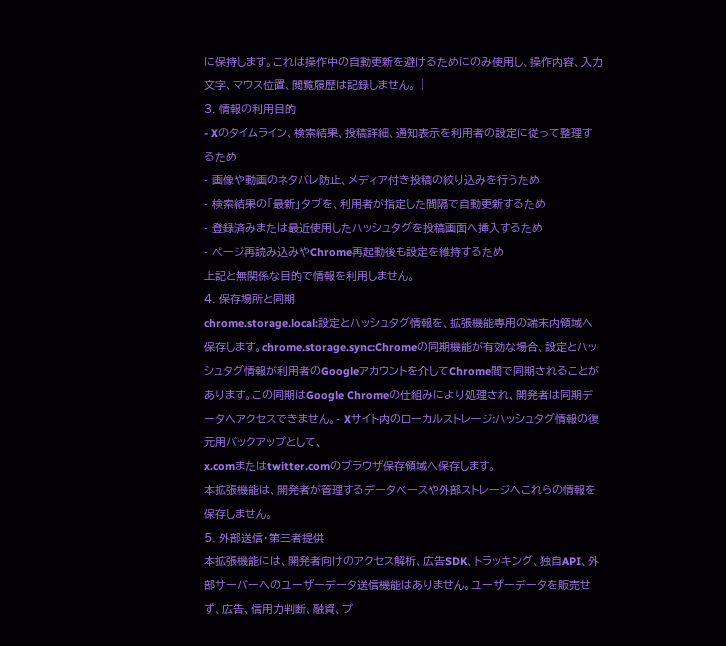に保持します。これは操作中の自動更新を避けるためにのみ使用し、操作内容、入力文字、マウス位置、閲覧履歴は記録しません。 |
3. 情報の利用目的
- Xのタイムライン、検索結果、投稿詳細、通知表示を利用者の設定に従って整理するため
- 画像や動画のネタバレ防止、メディア付き投稿の絞り込みを行うため
- 検索結果の「最新」タブを、利用者が指定した間隔で自動更新するため
- 登録済みまたは最近使用したハッシュタグを投稿画面へ挿入するため
- ページ再読み込みやChrome再起動後も設定を維持するため
上記と無関係な目的で情報を利用しません。
4. 保存場所と同期
chrome.storage.local:設定とハッシュタグ情報を、拡張機能専用の端末内領域へ保存します。chrome.storage.sync:Chromeの同期機能が有効な場合、設定とハッシュタグ情報が利用者のGoogleアカウントを介してChrome間で同期されることがあります。この同期はGoogle Chromeの仕組みにより処理され、開発者は同期データへアクセスできません。- Xサイト内のローカルストレージ:ハッシュタグ情報の復元用バックアップとして、
x.comまたはtwitter.comのブラウザ保存領域へ保存します。
本拡張機能は、開発者が管理するデータベースや外部ストレージへこれらの情報を保存しません。
5. 外部送信・第三者提供
本拡張機能には、開発者向けのアクセス解析、広告SDK、トラッキング、独自API、外部サーバーへのユーザーデータ送信機能はありません。ユーザーデータを販売せず、広告、信用力判断、融資、プ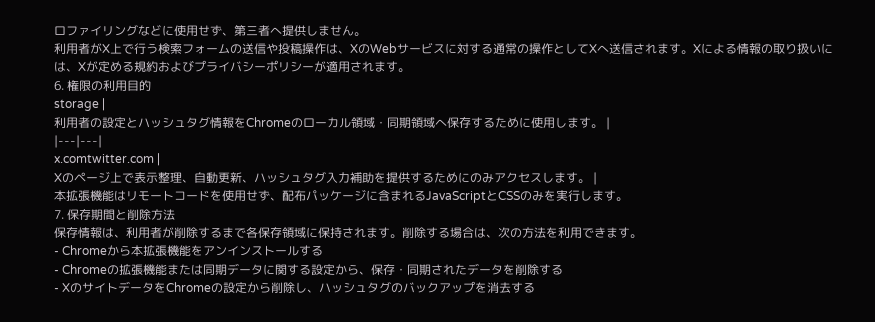ロファイリングなどに使用せず、第三者へ提供しません。
利用者がX上で行う検索フォームの送信や投稿操作は、XのWebサービスに対する通常の操作としてXへ送信されます。Xによる情報の取り扱いには、Xが定める規約およびプライバシーポリシーが適用されます。
6. 権限の利用目的
storage |
利用者の設定とハッシュタグ情報をChromeのローカル領域・同期領域へ保存するために使用します。 |
|---|---|
x.comtwitter.com |
Xのページ上で表示整理、自動更新、ハッシュタグ入力補助を提供するためにのみアクセスします。 |
本拡張機能はリモートコードを使用せず、配布パッケージに含まれるJavaScriptとCSSのみを実行します。
7. 保存期間と削除方法
保存情報は、利用者が削除するまで各保存領域に保持されます。削除する場合は、次の方法を利用できます。
- Chromeから本拡張機能をアンインストールする
- Chromeの拡張機能または同期データに関する設定から、保存・同期されたデータを削除する
- XのサイトデータをChromeの設定から削除し、ハッシュタグのバックアップを消去する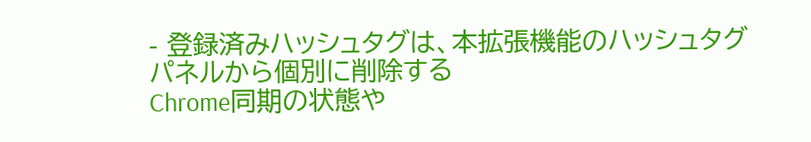- 登録済みハッシュタグは、本拡張機能のハッシュタグパネルから個別に削除する
Chrome同期の状態や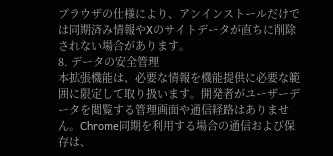ブラウザの仕様により、アンインストールだけでは同期済み情報やXのサイトデータが直ちに削除されない場合があります。
8. データの安全管理
本拡張機能は、必要な情報を機能提供に必要な範囲に限定して取り扱います。開発者がユーザーデータを閲覧する管理画面や通信経路はありません。Chrome同期を利用する場合の通信および保存は、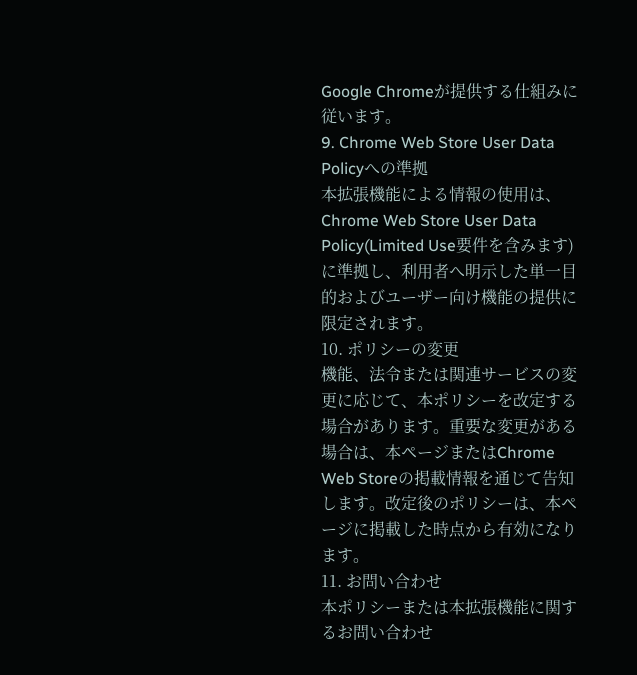Google Chromeが提供する仕組みに従います。
9. Chrome Web Store User Data Policyへの準拠
本拡張機能による情報の使用は、Chrome Web Store User Data Policy(Limited Use要件を含みます)に準拠し、利用者へ明示した単一目的およびユーザー向け機能の提供に限定されます。
10. ポリシーの変更
機能、法令または関連サービスの変更に応じて、本ポリシーを改定する場合があります。重要な変更がある場合は、本ページまたはChrome Web Storeの掲載情報を通じて告知します。改定後のポリシーは、本ページに掲載した時点から有効になります。
11. お問い合わせ
本ポリシーまたは本拡張機能に関するお問い合わせ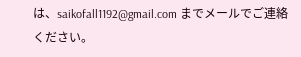は、saikofall1192@gmail.com までメールでご連絡ください。